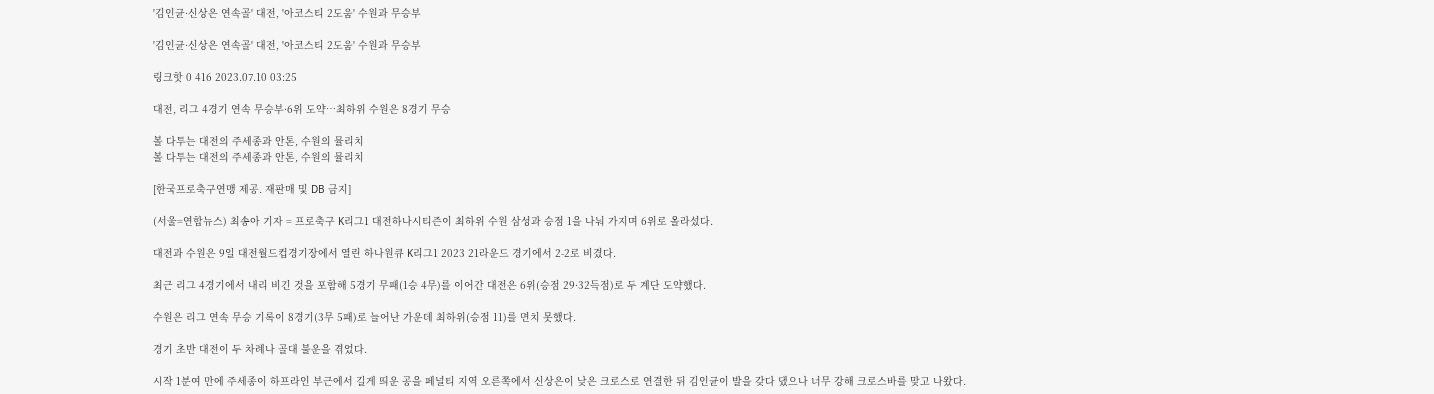'김인균·신상은 연속골' 대전, '아코스티 2도움' 수원과 무승부

'김인균·신상은 연속골' 대전, '아코스티 2도움' 수원과 무승부

링크핫 0 416 2023.07.10 03:25

대전, 리그 4경기 연속 무승부·6위 도약…최하위 수원은 8경기 무승

볼 다투는 대전의 주세종과 안톤, 수원의 뮬리치
볼 다투는 대전의 주세종과 안톤, 수원의 뮬리치

[한국프로축구연맹 제공. 재판매 및 DB 금지]

(서울=연합뉴스) 최송아 기자 = 프로축구 K리그1 대전하나시티즌이 최하위 수원 삼성과 승점 1을 나눠 가지며 6위로 올라섰다.

대전과 수원은 9일 대전월드컵경기장에서 열린 하나원큐 K리그1 2023 21라운드 경기에서 2-2로 비겼다.

최근 리그 4경기에서 내리 비긴 것을 포함해 5경기 무패(1승 4무)를 이어간 대전은 6위(승점 29·32득점)로 두 계단 도약했다.

수원은 리그 연속 무승 기록이 8경기(3무 5패)로 늘어난 가운데 최하위(승점 11)를 면치 못했다.

경기 초반 대전이 두 차례나 골대 불운을 겪었다.

시작 1분여 만에 주세종이 하프라인 부근에서 길게 띄운 공을 페널티 지역 오른쪽에서 신상은이 낮은 크로스로 연결한 뒤 김인균이 발을 갖다 댔으나 너무 강해 크로스바를 맞고 나왔다.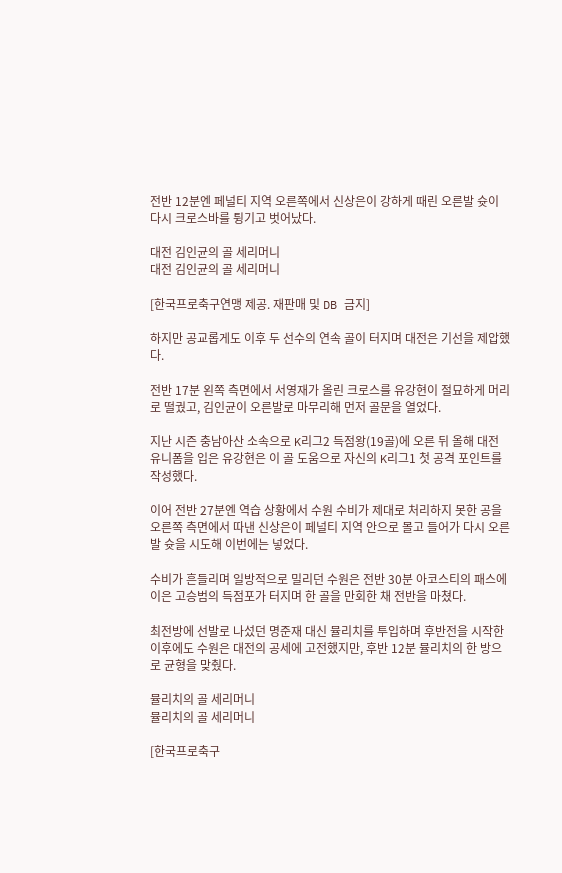전반 12분엔 페널티 지역 오른쪽에서 신상은이 강하게 때린 오른발 슛이 다시 크로스바를 튕기고 벗어났다.

대전 김인균의 골 세리머니
대전 김인균의 골 세리머니

[한국프로축구연맹 제공. 재판매 및 DB 금지]

하지만 공교롭게도 이후 두 선수의 연속 골이 터지며 대전은 기선을 제압했다.

전반 17분 왼쪽 측면에서 서영재가 올린 크로스를 유강현이 절묘하게 머리로 떨궜고, 김인균이 오른발로 마무리해 먼저 골문을 열었다.

지난 시즌 충남아산 소속으로 K리그2 득점왕(19골)에 오른 뒤 올해 대전 유니폼을 입은 유강현은 이 골 도움으로 자신의 K리그1 첫 공격 포인트를 작성했다.

이어 전반 27분엔 역습 상황에서 수원 수비가 제대로 처리하지 못한 공을 오른쪽 측면에서 따낸 신상은이 페널티 지역 안으로 몰고 들어가 다시 오른발 슛을 시도해 이번에는 넣었다.

수비가 흔들리며 일방적으로 밀리던 수원은 전반 30분 아코스티의 패스에 이은 고승범의 득점포가 터지며 한 골을 만회한 채 전반을 마쳤다.

최전방에 선발로 나섰던 명준재 대신 뮬리치를 투입하며 후반전을 시작한 이후에도 수원은 대전의 공세에 고전했지만, 후반 12분 뮬리치의 한 방으로 균형을 맞췄다.

뮬리치의 골 세리머니
뮬리치의 골 세리머니

[한국프로축구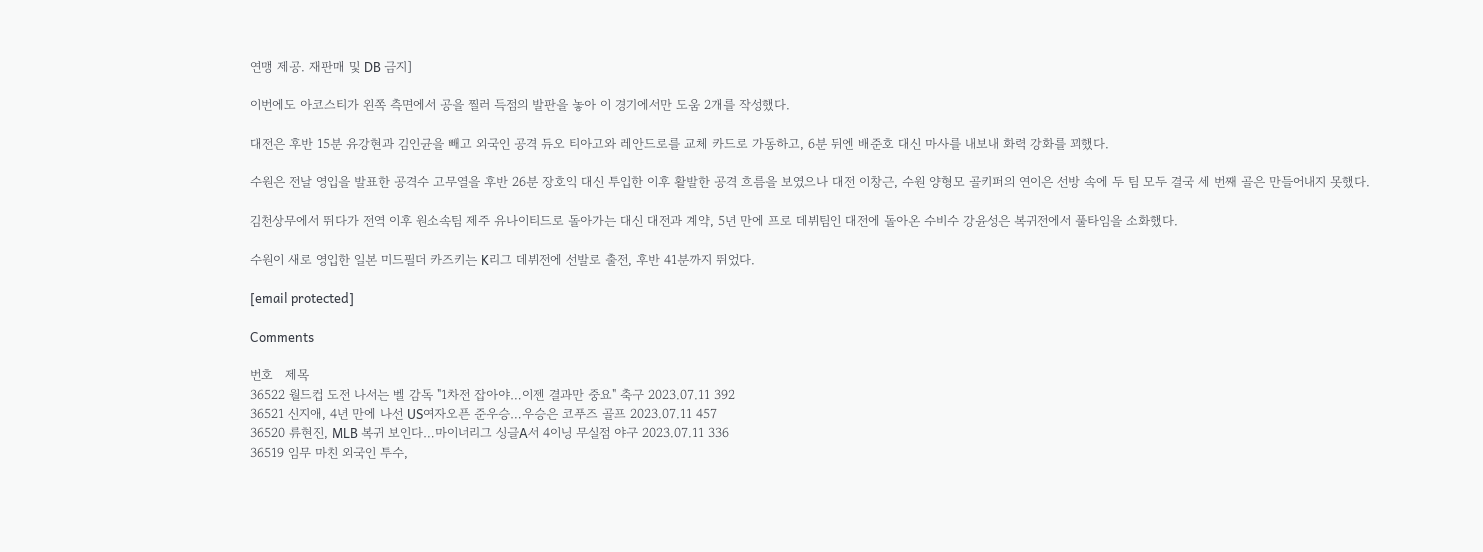연맹 제공. 재판매 및 DB 금지]

이번에도 아코스티가 왼쪽 측면에서 공을 찔러 득점의 발판을 놓아 이 경기에서만 도움 2개를 작성했다.

대전은 후반 15분 유강현과 김인균을 빼고 외국인 공격 듀오 티아고와 레안드로를 교체 카드로 가동하고, 6분 뒤엔 배준호 대신 마사를 내보내 화력 강화를 꾀했다.

수원은 전날 영입을 발표한 공격수 고무열을 후반 26분 장호익 대신 투입한 이후 활발한 공격 흐름을 보였으나 대전 이창근, 수원 양형모 골키퍼의 연이은 선방 속에 두 팀 모두 결국 세 번째 골은 만들어내지 못했다.

김천상무에서 뛰다가 전역 이후 원소속팀 제주 유나이티드로 돌아가는 대신 대전과 계약, 5년 만에 프로 데뷔팀인 대전에 돌아온 수비수 강윤성은 복귀전에서 풀타임을 소화했다.

수원이 새로 영입한 일본 미드필더 카즈키는 K리그 데뷔전에 선발로 출전, 후반 41분까지 뛰었다.

[email protected]

Comments

번호   제목
36522 월드컵 도전 나서는 벨 감독 "1차전 잡아야…이젠 결과만 중요" 축구 2023.07.11 392
36521 신지애, 4년 만에 나선 US여자오픈 준우승…우승은 코푸즈 골프 2023.07.11 457
36520 류현진, MLB 복귀 보인다…마이너리그 싱글A서 4이닝 무실점 야구 2023.07.11 336
36519 임무 마친 외국인 투수,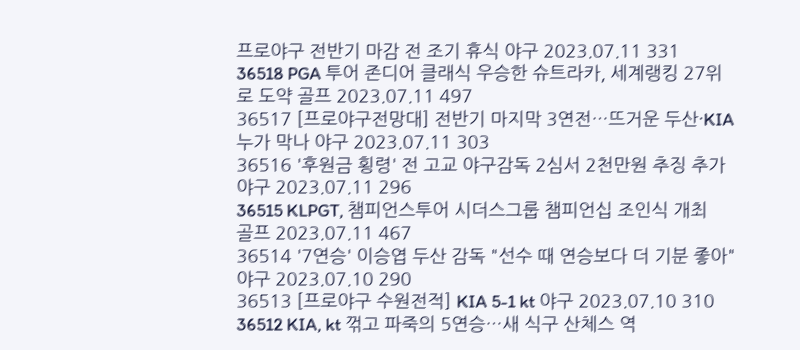프로야구 전반기 마감 전 조기 휴식 야구 2023.07.11 331
36518 PGA 투어 존디어 클래식 우승한 슈트라카, 세계랭킹 27위로 도약 골프 2023.07.11 497
36517 [프로야구전망대] 전반기 마지막 3연전…뜨거운 두산·KIA 누가 막나 야구 2023.07.11 303
36516 '후원금 횡령' 전 고교 야구감독 2심서 2천만원 추징 추가 야구 2023.07.11 296
36515 KLPGT, 챔피언스투어 시더스그룹 챔피언십 조인식 개최 골프 2023.07.11 467
36514 '7연승' 이승엽 두산 감독 "선수 때 연승보다 더 기분 좋아" 야구 2023.07.10 290
36513 [프로야구 수원전적] KIA 5-1 kt 야구 2023.07.10 310
36512 KIA, kt 꺾고 파죽의 5연승…새 식구 산체스 역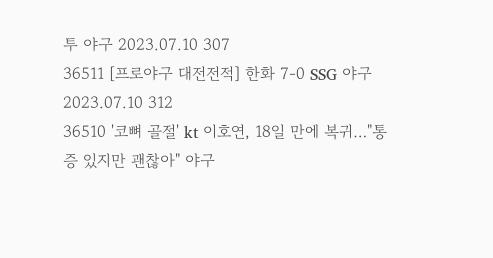투 야구 2023.07.10 307
36511 [프로야구 대전전적] 한화 7-0 SSG 야구 2023.07.10 312
36510 '코뼈 골절' kt 이호연, 18일 만에 복귀…"통증 있지만 괜찮아" 야구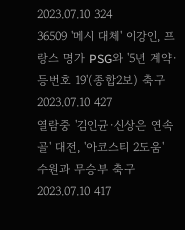2023.07.10 324
36509 '메시 대체' 이강인, 프랑스 명가 PSG와 '5년 계약·등번호 19'(종합2보) 축구 2023.07.10 427
열람중 '김인균·신상은 연속골' 대전, '아코스티 2도움' 수원과 무승부 축구 2023.07.10 417